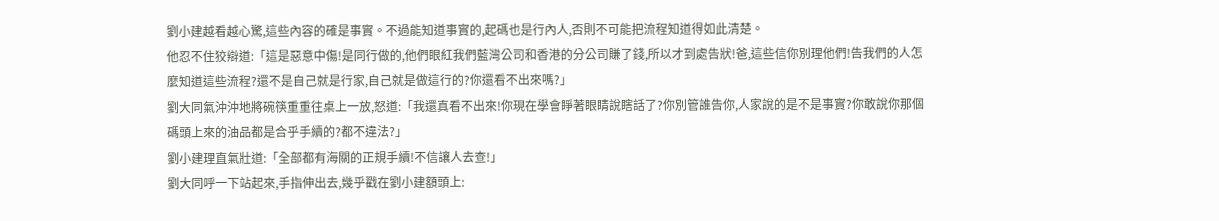劉小建越看越心驚,這些內容的確是事實。不過能知道事實的,起碼也是行內人,否則不可能把流程知道得如此清楚。
他忍不住狡辯道:「這是惡意中傷!是同行做的,他們眼紅我們藍灣公司和香港的分公司賺了錢,所以才到處告狀!爸,這些信你別理他們!告我們的人怎麼知道這些流程?還不是自己就是行家,自己就是做這行的?你還看不出來嗎?」
劉大同氣沖沖地將碗筷重重往桌上一放,怒道:「我還真看不出來!你現在學會睜著眼睛說瞎話了?你別管誰告你,人家說的是不是事實?你敢說你那個碼頭上來的油品都是合乎手續的?都不違法?」
劉小建理直氣壯道:「全部都有海關的正規手續!不信讓人去查!」
劉大同呼一下站起來,手指伸出去,幾乎戳在劉小建額頭上: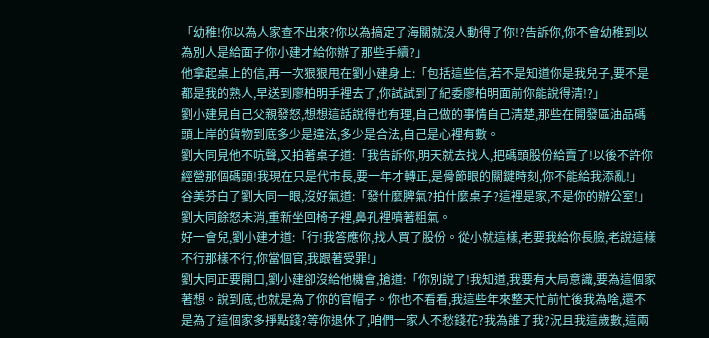「幼稚!你以為人家查不出來?你以為搞定了海關就沒人動得了你!?告訴你,你不會幼稚到以為別人是給面子你小建才給你辦了那些手續?」
他拿起桌上的信,再一次狠狠甩在劉小建身上:「包括這些信,若不是知道你是我兒子,要不是都是我的熟人,早送到廖柏明手裡去了,你試試到了紀委廖柏明面前你能說得清!?」
劉小建見自己父親發怒,想想這話說得也有理,自己做的事情自己清楚,那些在開發區油品碼頭上岸的貨物到底多少是違法,多少是合法,自己是心裡有數。
劉大同見他不吭聲,又拍著桌子道:「我告訴你,明天就去找人,把碼頭股份給賣了!以後不許你經營那個碼頭!我現在只是代市長,要一年才轉正,是骨節眼的關鍵時刻,你不能給我添亂!」
谷美芬白了劉大同一眼,沒好氣道:「發什麼脾氣?拍什麼桌子?這裡是家,不是你的辦公室!」
劉大同餘怒未消,重新坐回椅子裡,鼻孔裡噴著粗氣。
好一會兒,劉小建才道:「行!我答應你,找人買了股份。從小就這樣,老要我給你長臉,老說這樣不行那樣不行,你當個官,我跟著受罪!」
劉大同正要開口,劉小建卻沒給他機會,搶道:「你別說了!我知道,我要有大局意識,要為這個家著想。說到底,也就是為了你的官帽子。你也不看看,我這些年來整天忙前忙後我為啥,還不是為了這個家多掙點錢?等你退休了,咱們一家人不愁錢花?我為誰了我?況且我這歲數,這兩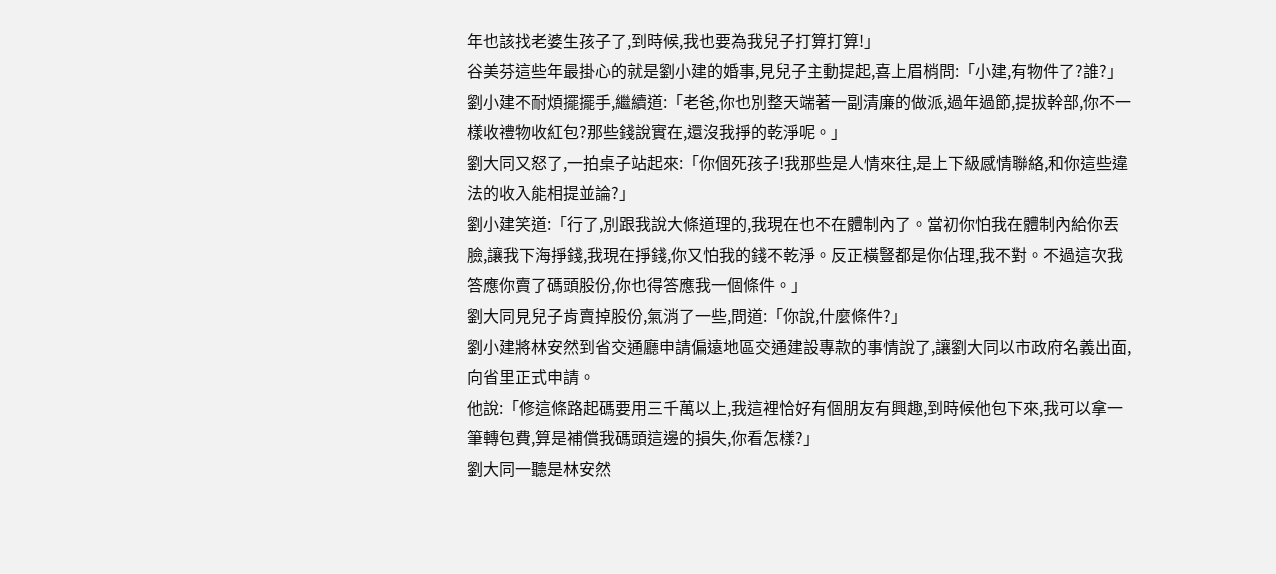年也該找老婆生孩子了,到時候,我也要為我兒子打算打算!」
谷美芬這些年最掛心的就是劉小建的婚事,見兒子主動提起,喜上眉梢問:「小建,有物件了?誰?」
劉小建不耐煩擺擺手,繼續道:「老爸,你也別整天端著一副清廉的做派,過年過節,提拔幹部,你不一樣收禮物收紅包?那些錢說實在,還沒我掙的乾淨呢。」
劉大同又怒了,一拍桌子站起來:「你個死孩子!我那些是人情來往,是上下級感情聯絡,和你這些違法的收入能相提並論?」
劉小建笑道:「行了,別跟我說大條道理的,我現在也不在體制內了。當初你怕我在體制內給你丟臉,讓我下海掙錢,我現在掙錢,你又怕我的錢不乾淨。反正橫豎都是你佔理,我不對。不過這次我答應你賣了碼頭股份,你也得答應我一個條件。」
劉大同見兒子肯賣掉股份,氣消了一些,問道:「你說,什麼條件?」
劉小建將林安然到省交通廳申請偏遠地區交通建設專款的事情說了,讓劉大同以市政府名義出面,向省里正式申請。
他說:「修這條路起碼要用三千萬以上,我這裡恰好有個朋友有興趣,到時候他包下來,我可以拿一筆轉包費,算是補償我碼頭這邊的損失,你看怎樣?」
劉大同一聽是林安然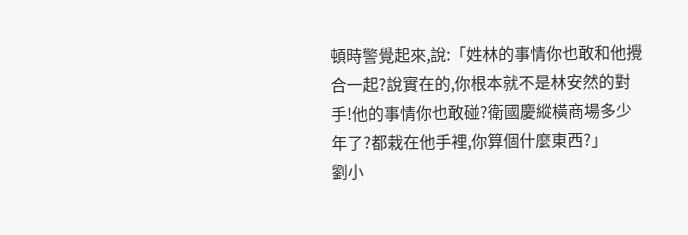頓時警覺起來,說:「姓林的事情你也敢和他攪合一起?說實在的,你根本就不是林安然的對手!他的事情你也敢碰?衛國慶縱橫商場多少年了?都栽在他手裡,你算個什麼東西?」
劉小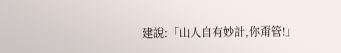建說:「山人自有妙計,你甭管!」